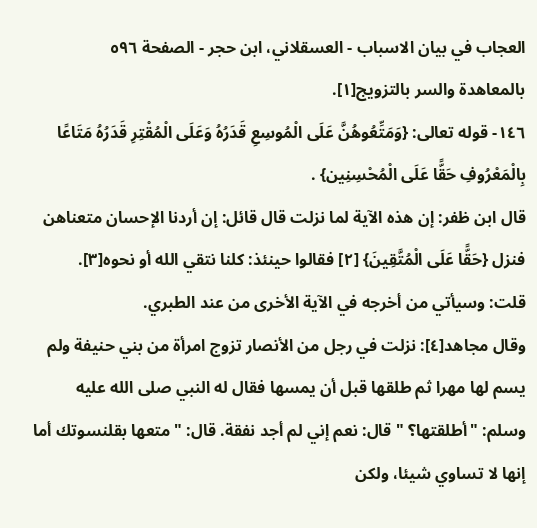العجاب في بيان الاسباب - العسقلاني، ابن حجر - الصفحة ٥٩٦
بالمعاهدة والسر بالتزويج[١].
١٤٦- قوله تعالى: {وَمَتِّعُوهُنَّ عَلَى الْمُوسِعِ قَدَرُهُ وَعَلَى الْمُقْتِرِ قَدَرُهُ مَتَاعًا بِالْمَعْرُوفِ حَقًّا عَلَى الْمُحْسِنِين} .
قال ابن ظفر: إن هذه الآية لما نزلت قال قائل: إن أردنا الإحسان متعناهن فنزل {حَقًّا عَلَى الْمُتَّقِينَ} [٢] فقالوا حينئذ: كلنا نتقي الله أو نحوه[٣].
قلت: وسيأتي من أخرجه في الآية الأخرى من عند الطبري.
وقال مجاهد[٤]: نزلت في رجل من الأنصار تزوج امرأة من بني حنيفة ولم يسم لها مهرا ثم طلقها قبل أن يمسها فقال له النبي صلى الله عليه وسلم: "أطلقتها؟ " قال: نعم إني لم أجد نفقة. قال: "متعها بقلنسوتك أما إنها لا تساوي شيئا، ولكن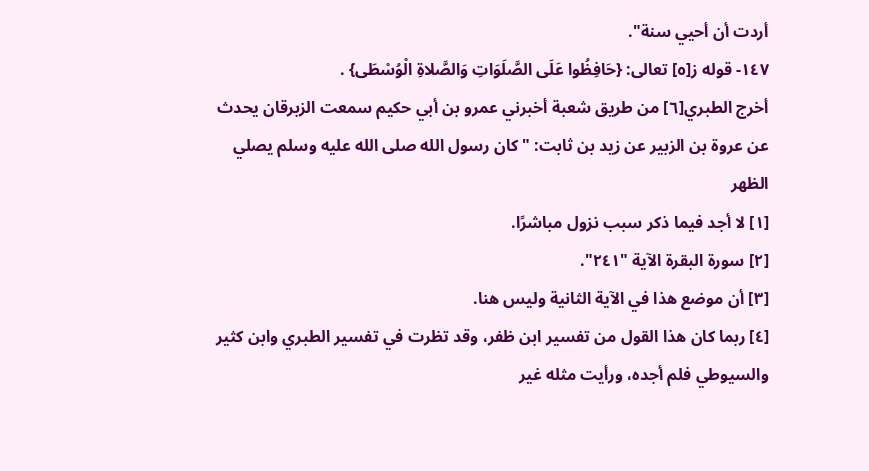أردت أن أحيي سنة".
١٤٧- قوله ز[٥] تعالى: {حَافِظُوا عَلَى الصَّلَوَاتِ وَالصَّلاةِ الْوُسْطَى} .
أخرج الطبري[٦] من طريق شعبة أخبرني عمرو بن أبي حكيم سمعت الزبرقان يحدث عن عروة بن الزبير عن زيد بن ثابت: "كان رسول الله صلى الله عليه وسلم يصلي الظهر
[١] لا أجد فيما ذكر سبب نزول مباشرًا.
[٢] سورة البقرة الآية "٢٤١".
[٣] أن موضع هذا في الآية الثانية وليس هنا.
[٤] ربما كان هذا القول من تفسير ابن ظفر، وقد تظرت في تفسير الطبري وابن كثير والسيوطي فلم أجده، ورأيت مثله غير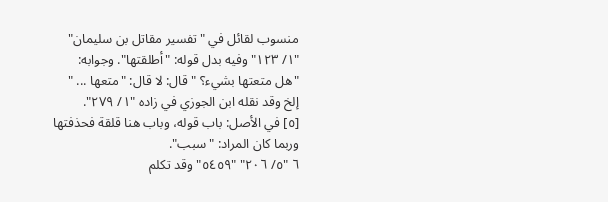منسوب لقائل في "تفسير مقاتل بن سليمان" "١/ ١٢٣" وفيه بدل قوله: "أطلقتها". وجوابه: "هل متعتها بشيء؟ " قال: لا قال: "متعها ... " إلخ وقد نقله ابن الجوزي في زاده "١/ ٢٧٩".
[٥] في الأصل: باب قوله، وباب هنا قلقة فحذفتها وربما كان المراد: "سبب".
٦ "٥/ ٢٠٦" "٥٤٥٩" وقد تكلم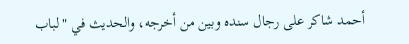أحمد شاكر على رجال سنده وبين من أخرجه، والحديث في "لباب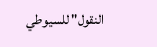النقول" للسيوطي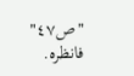"ص٤٧" فانظره.